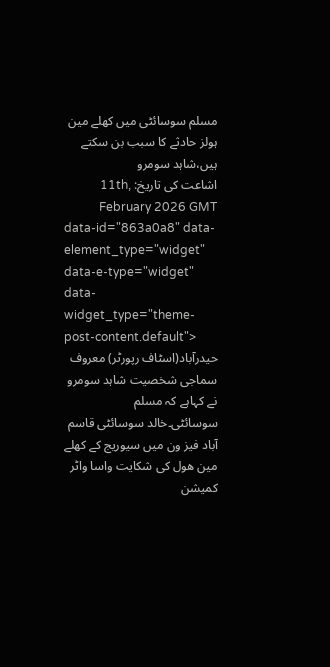مسلم سوسائٹی میں کھلے مین ہولز حادثے کا سبب بن سکتے ہیں،شاہد سومرو
اشاعت کی تاریخ: 11th, February 2026 GMT
data-id="863a0a8" data-element_type="widget" data-e-type="widget" data-widget_type="theme-post-content.default">
حیدرآباد(اسٹاف رپورٹر) معروف سماجی شخصیت شاہد سومرو نے کہاہے کہ مسلم سوسائٹی۔خالد سوسائٹی قاسم آباد فیز ون میں سیوریج کے کھلے مین ھول کی شکایت واسا واٹر کمیشن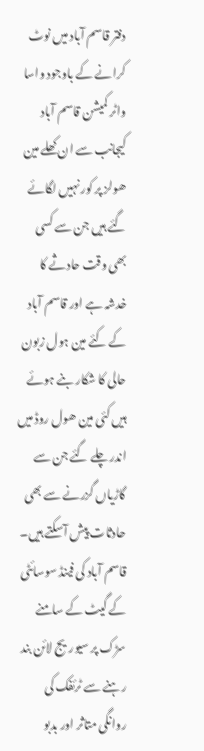دفتر قاسم آباد میں نوٹ کرانے کے باوجود واسا واٹر کمیشن قاسم آباد کیجانب سے ان کھلے مین ھولز پر کور نہیں لگائے گئے ہیں جن سے کسی بھی وقت حادثے کا خدشہ ہے اور قاسم آباد کے کئے مین ہول زبون حالی کا شکار بنے ہوئے ہیں کئی مین ھول روڈ میں اندر چلے گئے جن سے گاڑیاں گزرنے سے بھی حادثات پیش آسکتے ہیں۔ قاسم آباد کی فینڈ سوسائٹی کے گیٹ کے سامنے سڑک پر سیوریج لائن بند رہنے سے ٹرئفک کی روانگی متاثر اور بدبو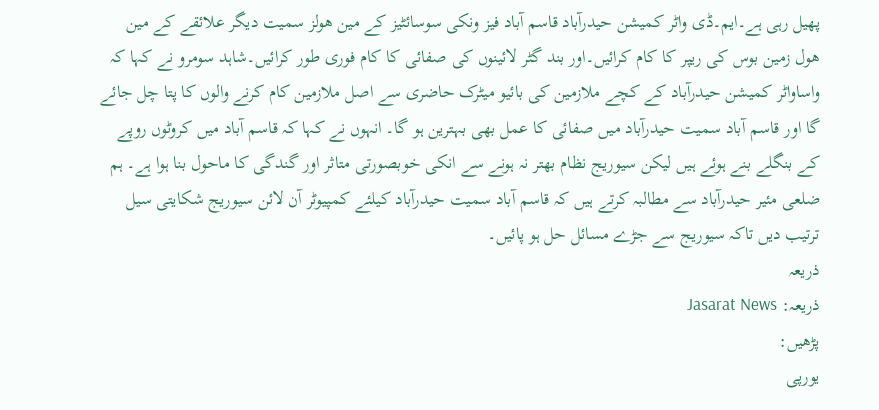پھیل رہی ہے۔ایم۔ڈی واٹر کمیشن حیدرآباد قاسم آباد فیز ونکی سوسائٹیز کے مین ھولز سمیت دیگر علائقے کے مین ھول زمین بوس کی ریپر کا کام کرائیں۔اور بند گٹر لائینوں کی صفائی کا کام فوری طور کرائیں۔شاہد سومرو نے کہا کہ واساواٹر کمیشن حیدرآباد کے کچے ملازمین کی بائیو میٹرک حاضری سے اصل ملازمین کام کرنے والوں کا پتا چل جائے گا اور قاسم آباد سمیت حیدرآباد میں صفائی کا عمل بھی بہترین ہو گا۔ انہوں نے کہا کہ قاسم آباد میں کروٹوں روپے کے بنگلے بنے ہوئے ہیں لیکن سیوریج نظام بھتر نہ ہونے سے انکی خوبصورتی متاثر اور گندگی کا ماحول بنا ہوا ہے۔ ہم ضلعی مئیر حیدرآباد سے مطالبہ کرتے ہیں کہ قاسم آباد سمیت حیدرآباد کیلئے کمپیوٹر آن لائن سیوریج شکایتی سیل ترتیب دیں تاکہ سیوریج سے جڑے مسائل حل ہو پائیں۔
ذریعہ
ذریعہ: Jasarat News
پڑھیں:
یورپی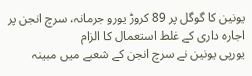یونین کا گوگل پر 89 کروڑ یورو جرمانہ، سرچ انجن پر اجارہ داری کے غلط استعمال کا الزام
یورپی یونین نے سرچ انجن کے شعبے میں مبینہ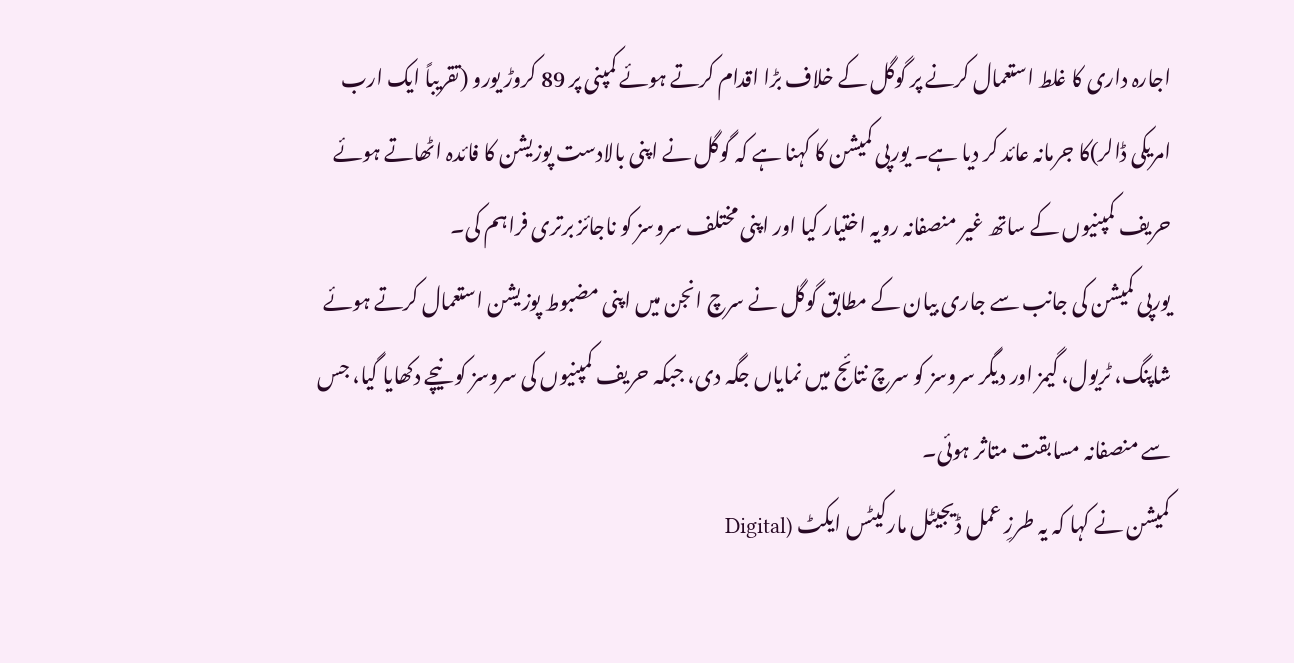اجارہ داری کا غلط استعمال کرنے پر گوگل کے خلاف بڑا اقدام کرتے ہوئے کمپنی پر 89 کروڑ یورو (تقریباً ایک ارب امریکی ڈالر)کا جرمانہ عائد کر دیا ہے۔ یورپی کمیشن کا کہنا ہے کہ گوگل نے اپنی بالادست پوزیشن کا فائدہ اٹھاتے ہوئے حریف کمپنیوں کے ساتھ غیر منصفانہ رویہ اختیار کیا اور اپنی مختلف سروسز کو ناجائز برتری فراہم کی۔
یورپی کمیشن کی جانب سے جاری بیان کے مطابق گوگل نے سرچ انجن میں اپنی مضبوط پوزیشن استعمال کرتے ہوئے شاپنگ، ٹریول، گیمز اور دیگر سروسز کو سرچ نتائج میں نمایاں جگہ دی، جبکہ حریف کمپنیوں کی سروسز کو نیچے دکھایا گیا، جس سے منصفانہ مسابقت متاثر ہوئی۔
کمیشن نے کہا کہ یہ طرزِ عمل ڈیجیٹل مارکیٹس ایکٹ (Digital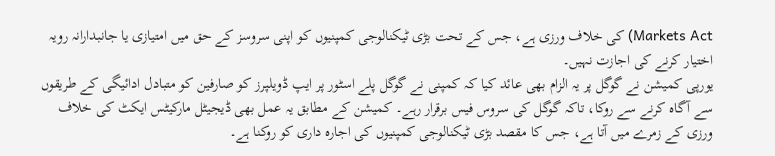Markets Act) کی خلاف ورزی ہے، جس کے تحت بڑی ٹیکنالوجی کمپنیوں کو اپنی سروسز کے حق میں امتیازی یا جانبدارانہ رویہ اختیار کرنے کی اجازت نہیں۔
یورپی کمیشن نے گوگل پر یہ الزام بھی عائد کیا کہ کمپنی نے گوگل پلے اسٹور پر ایپ ڈویلپرز کو صارفین کو متبادل ادائیگی کے طریقوں سے آگاہ کرنے سے روکا، تاکہ گوگل کی سروس فیس برقرار رہے۔ کمیشن کے مطابق یہ عمل بھی ڈیجیٹل مارکیٹس ایکٹ کی خلاف ورزی کے زمرے میں آتا ہے، جس کا مقصد بڑی ٹیکنالوجی کمپنیوں کی اجارہ داری کو روکنا ہے۔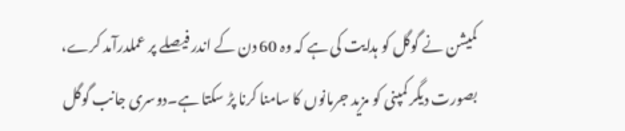کمیشن نے گوگل کو ہدایت کی ہے کہ وہ 60 دن کے اندر فیصلے پر عملدرآمد کرے، بصورت دیگر کمپنی کو مزید جرمانوں کا سامنا کرنا پڑ سکتا ہے۔دوسری جانب گوگل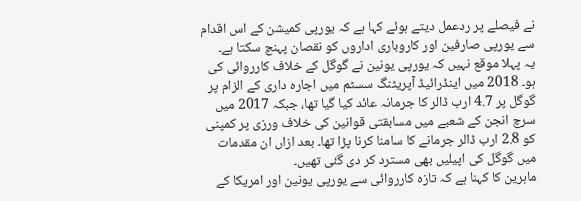نے فیصلے پر ردعمل دیتے ہوئے کہا ہے کہ یورپی کمیشن کے اس اقدام سے یورپی صارفین اور کاروباری اداروں کو نقصان پہنچ سکتا ہے۔
یہ پہلا موقع نہیں کہ یورپی یونین نے گوگل کے خلاف کارروائی کی ہو۔ 2018 میں اینڈرائیڈ آپریٹنگ سسٹم میں اجارہ داری کے الزام پر گوگل پر 4.7 ارب ڈالر کا جرمانہ عائد کیا گیا تھا، جبکہ 2017 میں سرچ انجن کے شعبے میں مسابقتی قوانین کی خلاف ورزی پر کمپنی کو 2.8 ارب ڈالر جرمانے کا سامنا کرنا پڑا تھا۔ بعد ازاں ان مقدمات میں گوگل کی اپیلیں بھی مسترد کر دی گئی تھیں۔
ماہرین کا کہنا ہے کہ تازہ کارروائی سے یورپی یونین اور امریکا کے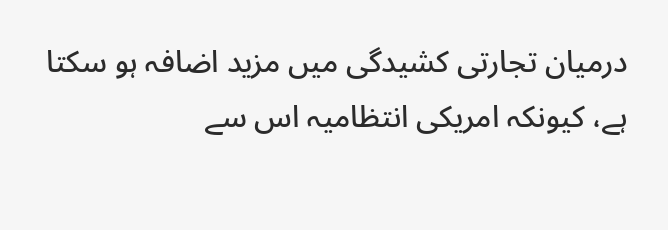درمیان تجارتی کشیدگی میں مزید اضافہ ہو سکتا ہے، کیونکہ امریکی انتظامیہ اس سے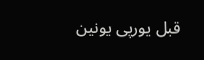قبل یورپی یونین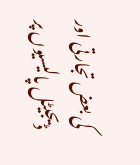کی بعض تجارتی اور ڈیجیٹل پالیسیوں پر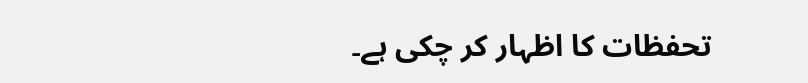تحفظات کا اظہار کر چکی ہے۔